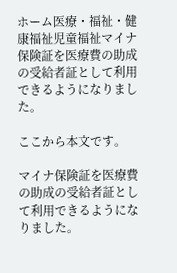ホーム医療・福祉・健康福祉児童福祉マイナ保険証を医療費の助成の受給者証として利用できるようになりました。

ここから本文です。

マイナ保険証を医療費の助成の受給者証として利用できるようになりました。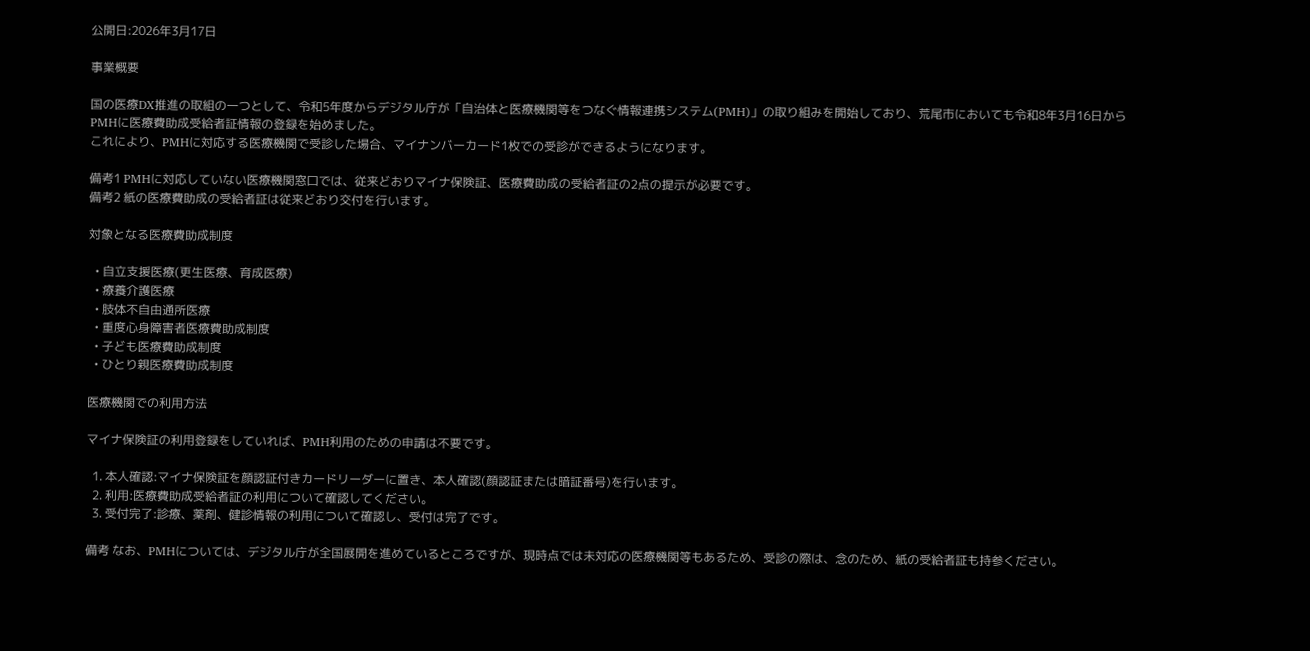公開日:2026年3月17日

事業概要

国の医療DX推進の取組の一つとして、令和5年度からデジタル庁が「自治体と医療機関等をつなぐ情報連携システム(PMH)」の取り組みを開始しており、荒尾市においても令和8年3月16日からPMHに医療費助成受給者証情報の登録を始めました。
これにより、PMHに対応する医療機関で受診した場合、マイナンバーカード1枚での受診ができるようになります。

備考1 PMHに対応していない医療機関窓口では、従来どおりマイナ保険証、医療費助成の受給者証の2点の提示が必要です。
備考2 紙の医療費助成の受給者証は従来どおり交付を行います。

対象となる医療費助成制度

  • 自立支援医療(更生医療、育成医療)
  • 療養介護医療
  • 肢体不自由通所医療
  • 重度心身障害者医療費助成制度
  • 子ども医療費助成制度
  • ひとり親医療費助成制度

医療機関での利用方法

マイナ保険証の利用登録をしていれば、PMH利用のための申請は不要です。

  1. 本人確認:マイナ保険証を顔認証付きカードリーダーに置き、本人確認(顔認証または暗証番号)を行います。
  2. 利用:医療費助成受給者証の利用について確認してください。
  3. 受付完了:診療、薬剤、健診情報の利用について確認し、受付は完了です。

備考 なお、PMHについては、デジタル庁が全国展開を進めているところですが、現時点では未対応の医療機関等もあるため、受診の際は、念のため、紙の受給者証も持参ください。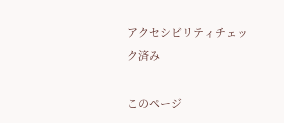アクセシビリティチェック済み

このページ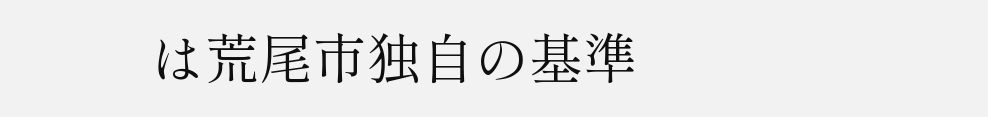は荒尾市独自の基準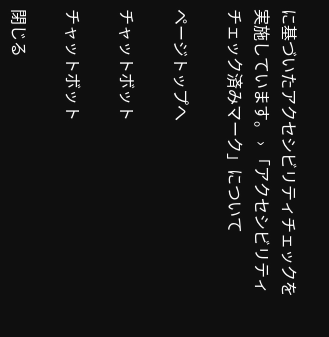に基づいたアクセシビリティチェックを実施しています。 › 「アクセシビリティチェック済みマーク」について

ページトップへ

チャットボット

チャットボット

閉じる